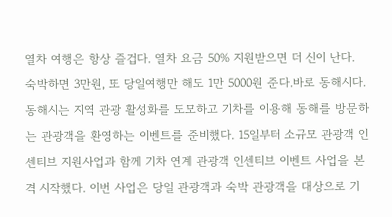열차 여행은 항상 즐겁다. 열차 요금 50% 지원받으면 더 신이 난다. 숙박하면 3만원, 또 당일여행만 해도 1만 5000원 준다.바로 동해시다. 동해시는 지역 관광 활성화를 도모하고 기차를 이용해 동해를 방문하는 관광객을 환영하는 이벤트를 준비했다. 15일부터 소규모 관광객 인센티브 지원사업과 함께 기차 연계 관광객 인센티브 이벤트 사업을 본격 시작했다. 이번 사업은 당일 관광객과 숙박 관광객을 대상으로 기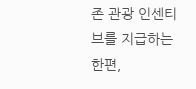존 관광 인센티브를 지급하는 한편,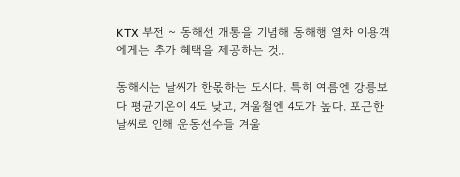KTX 부전 ~ 동해선 개통을 기념해 동해행 열차 이용객에게는 추가 혜택을 제공하는 것..

동해시는 날씨가 한몫하는 도시다. 특히 여름엔 강릉보다 평균기온이 4도 낮고, 겨울철엔 4도가 높다. 포근한 날씨로 인해 운동선수들 겨울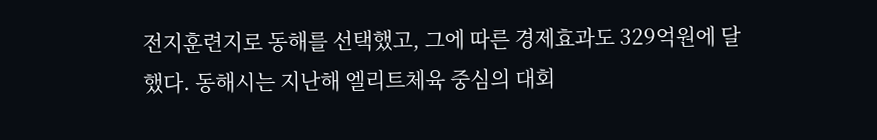전지훈련지로 동해를 선택했고, 그에 따른 경제효과도 329억원에 달했다. 동해시는 지난해 엘리트체육 중심의 대회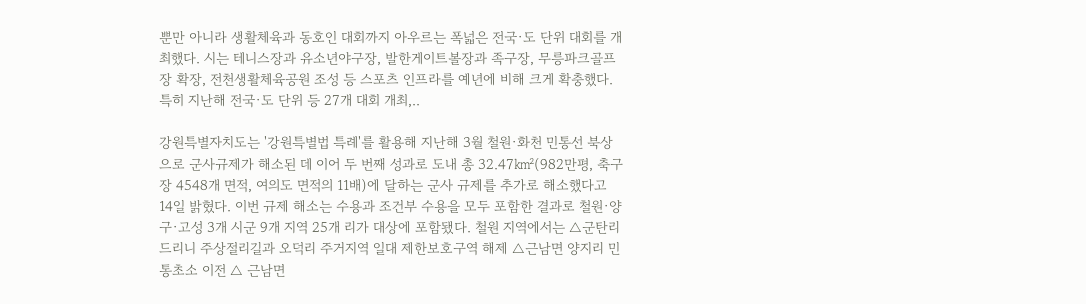뿐만 아니라 생활체육과 동호인 대회까지 아우르는 폭넓은 전국·도 단위 대회를 개최했다. 시는 테니스장과 유소년야구장, 발한게이트볼장과 족구장, 무릉파크골프장 확장, 전천생활체육공원 조성 등 스포츠 인프라를 예년에 비해 크게 확충했다. 특히 지난해 전국·도 단위 등 27개 대회 개최,..

강원특별자치도는 '강원특별법 특례'를 활용해 지난해 3월 철원·화천 민통선 북상으로 군사규제가 해소된 데 이어 두 번째 성과로 도내 총 32.47㎢(982만평, 축구장 4548개 면적, 여의도 면적의 11배)에 달하는 군사 규제를 추가로 해소했다고 14일 밝혔다. 이번 규제 해소는 수용과 조건부 수용을 모두 포함한 결과로 철원·양구·고성 3개 시군 9개 지역 25개 리가 대상에 포함됐다. 철원 지역에서는 △군탄리 드리니 주상절리길과 오덕리 주거지역 일대 제한보호구역 해제 △근남면 양지리 민통초소 이전 △ 근남면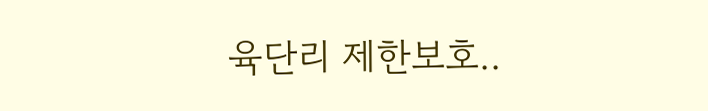육단리 제한보호..